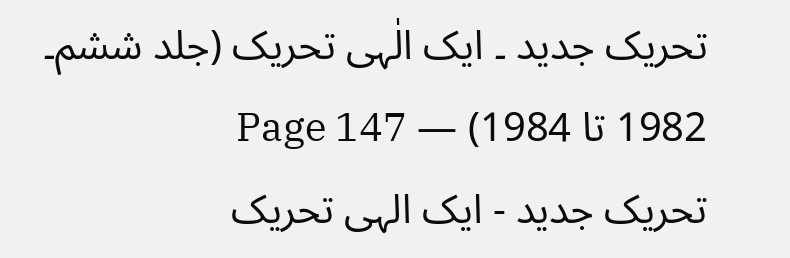تحریک جدید ۔ ایک الٰہی تحریک (جلد ششم۔ 1982 تا 1984) — Page 147
تحریک جدید - ایک الہی تحریک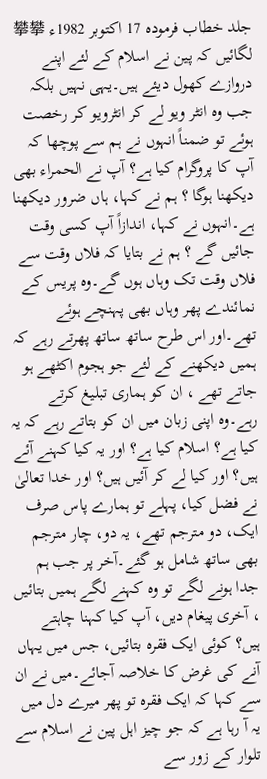جلد خطاب فرمودہ 17 اکتوبر 1982ء 攀攀 لگائیں کہ پین نے اسلام کے لئے اپنے دروازے کھول دیئے ہیں۔یہی نہیں بلکہ جب وہ انٹر ویو لے کر انٹرویو کر رخصت ہوئے تو ضمناً انہوں نے ہم سے پوچھا کہ آپ کا پروگرام کیا ہے؟ آپ نے الحمراء بھی دیکھنا ہوگا ؟ ہم نے کہا، ہاں ضرور دیکھنا ہے۔انہوں نے کہا، اندازاً آپ کسی وقت جائیں گے ؟ ہم نے بتایا کہ فلاں وقت سے فلاں وقت تک وہاں ہوں گے۔وہ پریس کے نمائندے پھر وہاں بھی پہنچے ہوئے تھے۔اور اس طرح ساتھ ساتھ پھرتے رہے کہ ہمیں دیکھنے کے لئے جو ہجوم اکٹھے ہو جاتے تھے ، ان کو ہماری تبلیغ کرتے رہے۔وہ اپنی زبان میں ان کو بتاتے رہے کہ یہ کیا ہے؟ اسلام کیا ہے؟ اور یہ کیا کہنے آئے ہیں؟ اور کیا لے کر آئیں ہیں؟ اور خدا تعالیٰ نے فضل کیا، پہلے تو ہمارے پاس صرف ایک، دو مترجم تھے، یہ دو، چار مترجم بھی ساتھ شامل ہو گئے۔آخر پر جب ہم جدا ہونے لگے تو وہ کہنے لگے ہمیں بتائیں ، آخری پیغام دیں، آپ کیا کہنا چاہتے ہیں؟ کوئی ایک فقرہ بتائیں، جس میں یہاں آنے کی غرض کا خلاصہ آجائے۔میں نے ان سے کہا کہ ایک فقرہ تو پھر میرے دل میں یہ آ رہا ہے کہ جو چیز اہل پین نے اسلام سے تلوار کے زور سے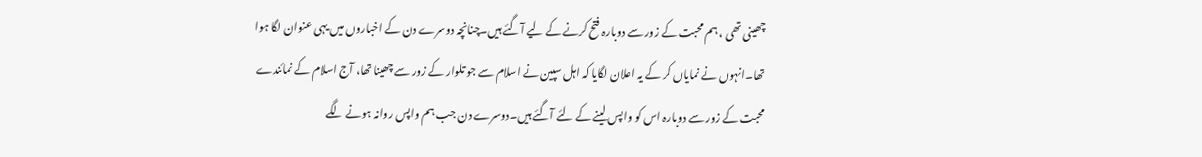چھینی تھی ، ہم محبت کے زور سے دوبارہ فتح کرنے کے لیے آگئے ہیں۔چنانچہ دوسرے دن کے اخباروں میں یہی عنوان لگا ہوا تھا۔انہوں نے نمایاں کر کے یہ اعلان لگایا کہ اہل سپین نے اسلام سے جو تلوار کے زور سے چھینا تھا، آج اسلام کے نمائندے محبت کے زور سے دوبارہ اس کو واپس لینے کے لئے آگئے ہیں۔دوسرے دن جب ہم واپس روانہ ہونے لگے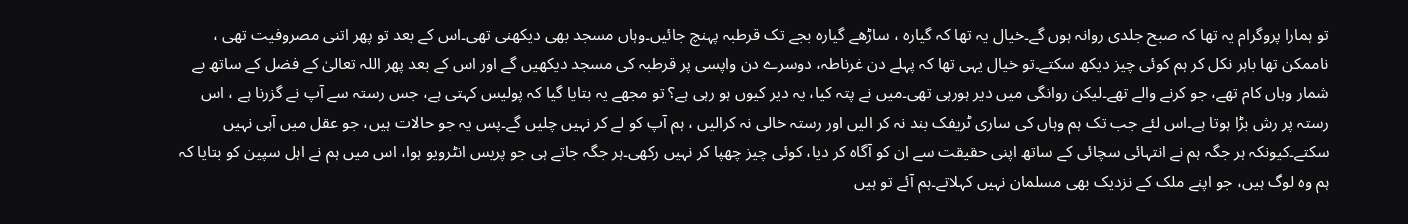تو ہمارا پروگرام یہ تھا کہ صبح جلدی روانہ ہوں گے۔خیال یہ تھا کہ گیارہ ، ساڑھے گیارہ بجے تک قرطبہ پہنچ جائیں۔وہاں مسجد بھی دیکھنی تھی۔اس کے بعد تو پھر اتنی مصروفیت تھی ، ناممکن تھا باہر نکل کر ہم کوئی چیز دیکھ سکتے۔تو خیال یہی تھا کہ پہلے دن غرناطہ، دوسرے دن واپسی پر قرطبہ کی مسجد دیکھیں گے اور اس کے بعد پھر اللہ تعالیٰ کے فضل کے ساتھ بے شمار وہاں کام تھے، جو کرنے والے تھے۔لیکن روانگی میں دیر ہورہی تھی۔میں نے پتہ کیا، یہ دیر کیوں ہو رہی ہے؟ تو مجھے یہ بتایا گیا کہ پولیس کہتی ہے، جس رستہ سے آپ نے گزرنا ہے ، اس رستہ پر رش بڑا ہوتا ہے۔اس لئے جب تک ہم وہاں کی ساری ٹریفک بند نہ کر الیں اور رستہ خالی نہ کرالیں ، ہم آپ کو لے کر نہیں چلیں گے۔پس یہ جو حالات ہیں، جو عقل میں آہی نہیں سکتے۔کیونکہ ہر جگہ ہم نے انتہائی سچائی کے ساتھ اپنی حقیقت سے ان کو آگاہ کر دیا، کوئی چیز چھپا کر نہیں رکھی۔ہر جگہ جاتے ہی جو پریس انٹرویو ہوا، اس میں ہم نے اہل سپین کو بتایا کہ ہم وہ لوگ ہیں، جو اپنے ملک کے نزدیک بھی مسلمان نہیں کہلاتے۔ہم آئے تو ہیں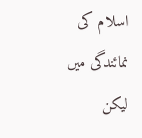اسلام کی نمائندگی میں لیکن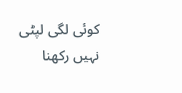کوئی لگی لپٹی نہیں رکھنا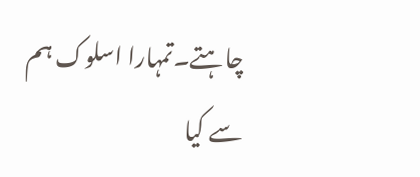چاہتے۔تمہارا اسلوک ہم سے کیا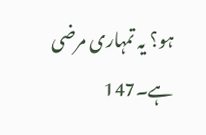ہو؟ یہ تمہاری مرضی ہے۔147